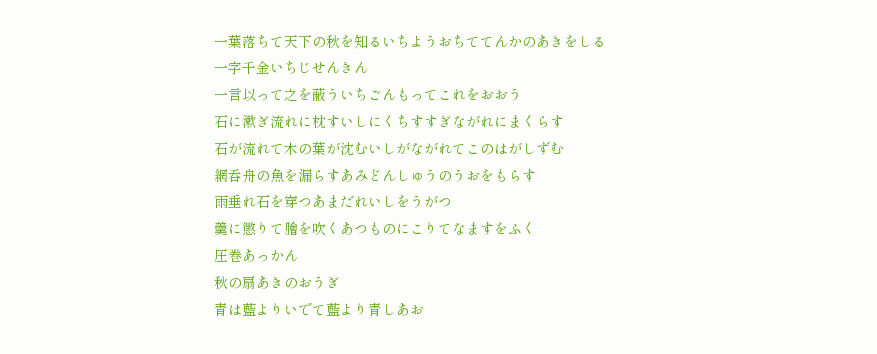一葉落ちて天下の秋を知るいちようおちててんかのあきをしる
一字千金いちじせんきん
一言以って之を蔽ういちごんもってこれをおおう
石に漱ぎ流れに枕すいしにくちすすぎながれにまくらす
石が流れて木の葉が沈むいしがながれてこのはがしずむ
網呑舟の魚を漏らすあみどんしゅうのうおをもらす
雨垂れ石を穿つあまだれいしをうがつ
羹に懲りて膾を吹くあつものにこりてなますをふく
圧巻あっかん
秋の扇あきのおうぎ
青は藍よりいでて藍より青しあお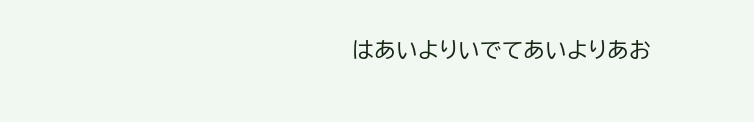はあいよりいでてあいよりあお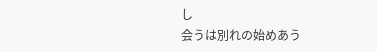し
会うは別れの始めあう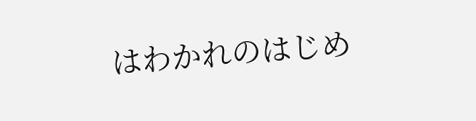はわかれのはじめ